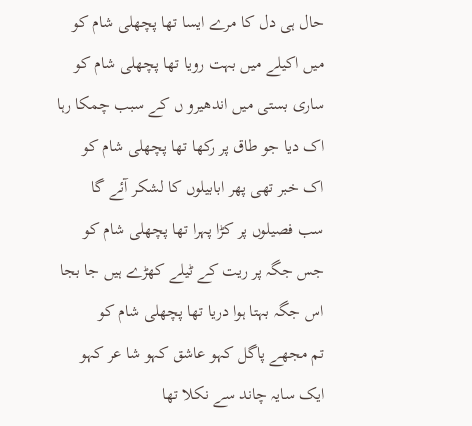حال ہی دل کا مرے ایسا تھا پچھلی شام کو
میں اکیلے میں بہت رویا تھا پچھلی شام کو
ساری بستی میں اندھیرو ں کے سبب چمکا رہا
اک دیا جو طاق پر رکھا تھا پچھلی شام کو
اک خبر تھی پھر ابابیلوں کا لشکر آئے گا
سب فصیلوں پر کڑا پہرا تھا پچھلی شام کو
جس جگہ پر ریت کے ٹیلے کھڑے ہیں جا بجا
اس جگہ بہتا ہوا دریا تھا پچھلی شام کو
تم مجھے پاگل کہو عاشق کہو شا عر کہو
ایک سایہ چاند سے نکلا تھا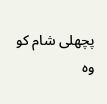پچھلی شام کو
وہ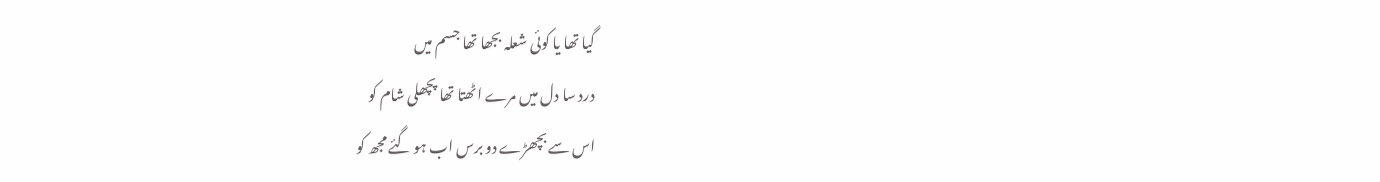گیا تھا یا کوئی شعلہ بجھا تھا جسم میں
درد سا دل میں مرے اٹھتا تھا پچھلی شام کو
اس سے بچھڑے دو برس اب ہو گئے مجھ کو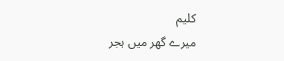کلیم
میرے گھر میں ہجر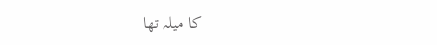کا میلہ تھا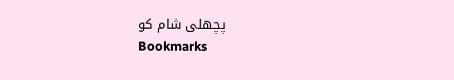پچھلی شام کو
Bookmarks